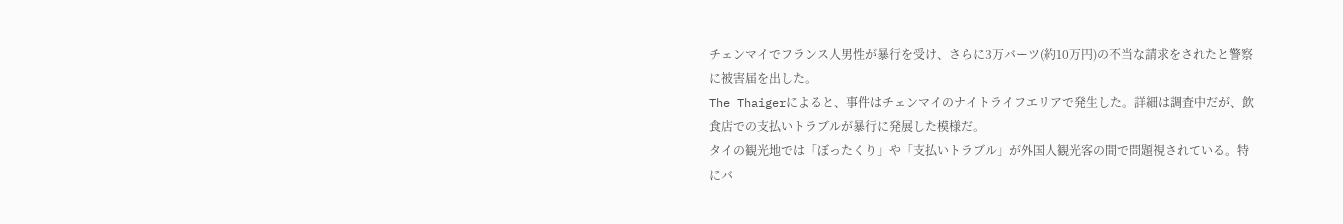チェンマイでフランス人男性が暴行を受け、さらに3万バーツ(約10万円)の不当な請求をされたと警察に被害届を出した。
The Thaigerによると、事件はチェンマイのナイトライフエリアで発生した。詳細は調査中だが、飲食店での支払いトラブルが暴行に発展した模様だ。
タイの観光地では「ぼったくり」や「支払いトラブル」が外国人観光客の間で問題視されている。特にバ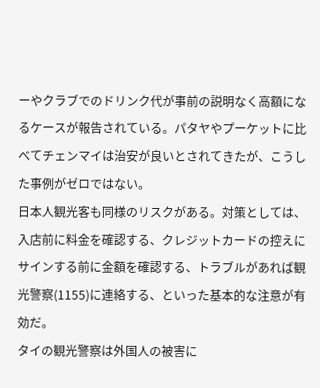ーやクラブでのドリンク代が事前の説明なく高額になるケースが報告されている。パタヤやプーケットに比べてチェンマイは治安が良いとされてきたが、こうした事例がゼロではない。
日本人観光客も同様のリスクがある。対策としては、入店前に料金を確認する、クレジットカードの控えにサインする前に金額を確認する、トラブルがあれば観光警察(1155)に連絡する、といった基本的な注意が有効だ。
タイの観光警察は外国人の被害に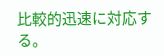比較的迅速に対応する。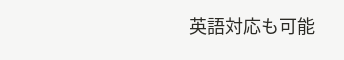英語対応も可能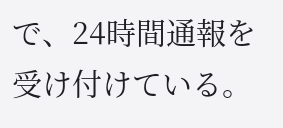で、24時間通報を受け付けている。